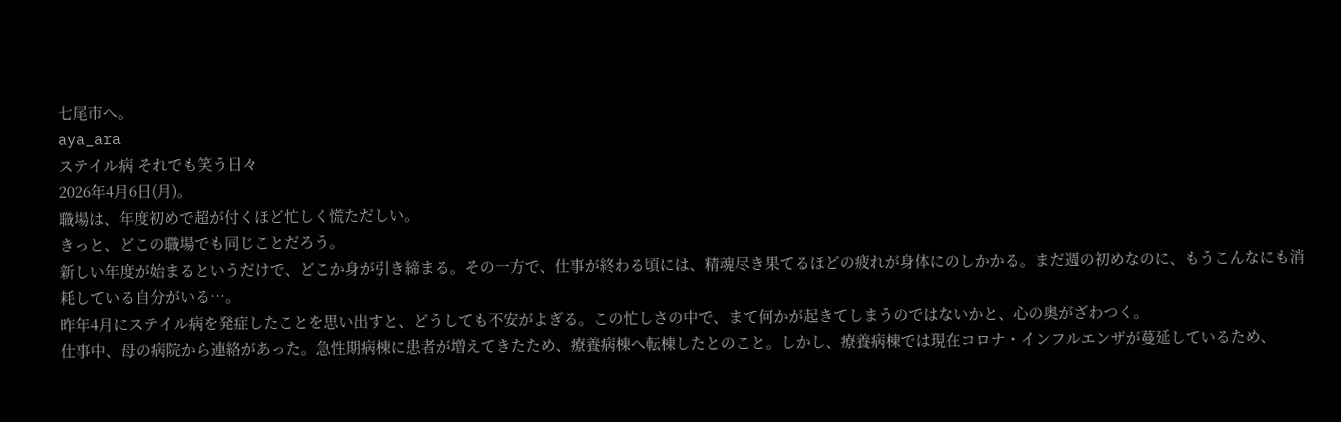七尾市へ。
aya_ara
ステイル病 それでも笑う日々
2026年4月6日(月)。
職場は、年度初めで超が付くほど忙しく慌ただしい。
きっと、どこの職場でも同じことだろう。
新しい年度が始まるというだけで、どこか身が引き締まる。その一方で、仕事が終わる頃には、精魂尽き果てるほどの疲れが身体にのしかかる。まだ週の初めなのに、もうこんなにも消耗している自分がいる…。
昨年4月にステイル病を発症したことを思い出すと、どうしても不安がよぎる。この忙しさの中で、まて何かが起きてしまうのではないかと、心の奥がざわつく。
仕事中、母の病院から連絡があった。急性期病棟に患者が増えてきたため、療養病棟へ転棟したとのこと。しかし、療養病棟では現在コロナ・インフルエンザが蔓延しているため、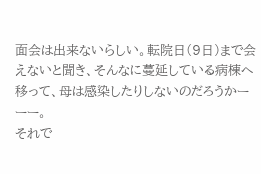面会は出来ないらしい。転院日(9日)まで会えないと聞き、そんなに蔓延している病棟へ移って、母は感染したりしないのだろうかーーー。
それで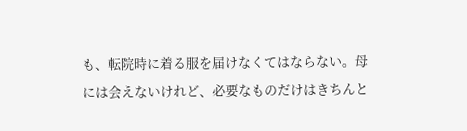も、転院時に着る服を届けなくてはならない。母には会えないけれど、必要なものだけはきちんと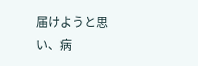届けようと思い、病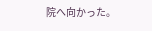院へ向かった。